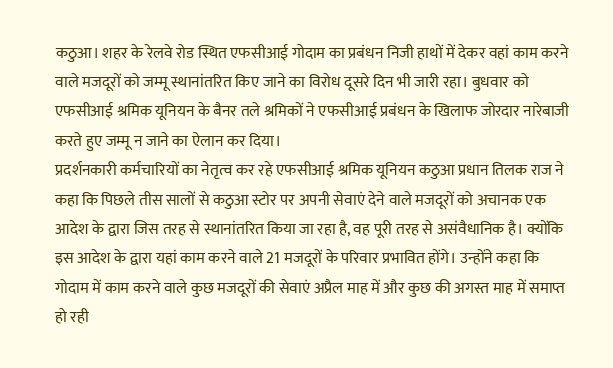कठुआ। शहर के रेलवे रोड स्थित एफसीआई गोदाम का प्रबंधन निजी हाथों में देकर वहां काम करने वाले मजदूरों को जम्मू स्थानांतरित किए जाने का विरोध दूसरे दिन भी जारी रहा। बुधवार को एफसीआई श्रमिक यूनियन के बैनर तले श्रमिकों ने एफसीआई प्रबंधन के खिलाफ जोरदार नारेबाजी करते हुए जम्मू न जाने का ऐलान कर दिया।
प्रदर्शनकारी कर्मचारियों का नेतृत्व कर रहे एफसीआई श्रमिक यूनियन कठुआ प्रधान तिलक राज ने कहा कि पिछले तीस सालों से कठुआ स्टोर पर अपनी सेवाएं देने वाले मजदूरों को अचानक एक आदेश के द्वारा जिस तरह से स्थानांतरित किया जा रहा है, वह पूरी तरह से असंवैधानिक है। क्योंकि इस आदेश के द्वारा यहां काम करने वाले 21 मजदूरों के परिवार प्रभावित होंगे। उन्होंने कहा कि गोदाम में काम करने वाले कुछ मजदूरों की सेवाएं अप्रैल माह में और कुछ की अगस्त माह में समाप्त हो रही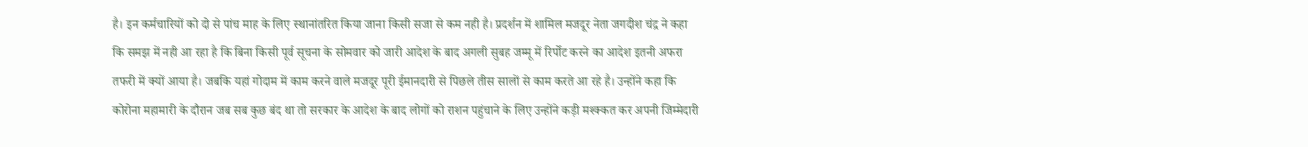है। इन कर्मचारियों को दो से पांच माह के लिए स्थानांतरित किया जाना किसी सजा से कम नही है। प्रदर्शन में शामिल मजदूर नेता जगदीश चंद्र ने कहा कि समझ में नही आ रहा है कि बिना किसी पूर्व सूचना के सोमवार को जारी आदेश के बाद अगली सुबह जम्मू में रिर्पोट करने का आदेश इतनी अफरा तफरी में क्यों आया है। जबकि यहां गोदाम में काम करने वाले मजदूर पूरी ईमानदारी से पिछले तीस सालों से काम करते आ रहे है। उन्होंने कहा कि कोरोना महामारी के दौरान जब सब कुछ बंद था तो सरकार के आदेश के बाद लोगों को राशन पहुंचाने के लिए उन्होंने कड़ी मश्क्कत कर अपनी जिम्मेदारी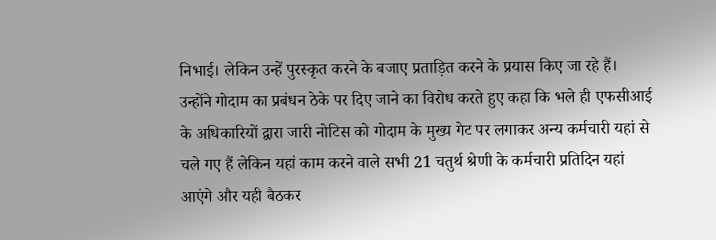निभाई। लेकिन उन्हें पुरस्कृत करने के बजाए प्रताड़ित करने के प्रयास किए जा रहे हैं। उन्होंने गोदाम का प्रबंधन ठेके पर दिए जाने का विरोध करते हुए कहा कि भले ही एफसीआई के अधिकारियों द्वारा जारी नोटिस को गोदाम के मुख्य गेट पर लगाकर अन्य कर्मचारी यहां से चले गए हैं लेकिन यहां काम करने वाले सभी 21 चतुर्थ श्रेणी के कर्मचारी प्रतिदिन यहां आएंगे और यही बैठकर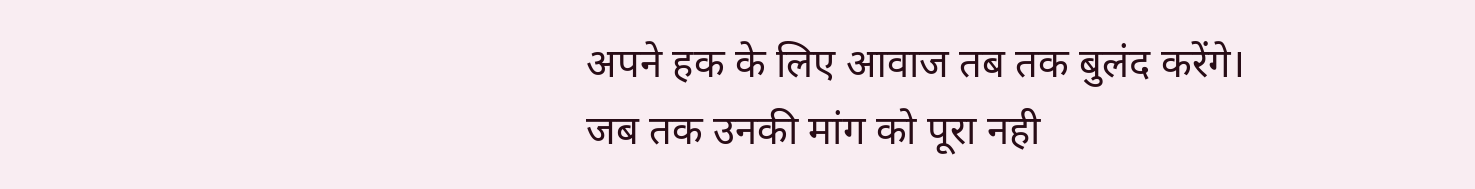अपने हक के लिए आवाज तब तक बुलंद करेंगे। जब तक उनकी मांग को पूरा नही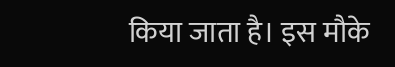किया जाता है। इस मौके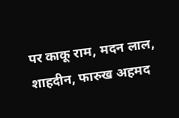पर काकू राम, मदन लाल, शाहदीन, फारुख अहमद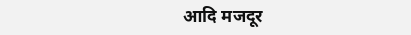आदि मजदूर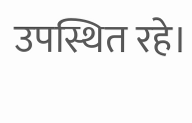उपस्थित रहे।